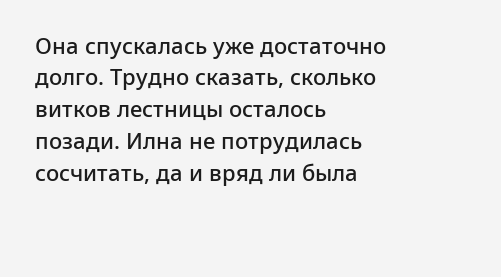Она спускалась уже достаточно долго. Трудно сказать, сколько витков лестницы осталось позади. Илна не потрудилась сосчитать, да и вряд ли была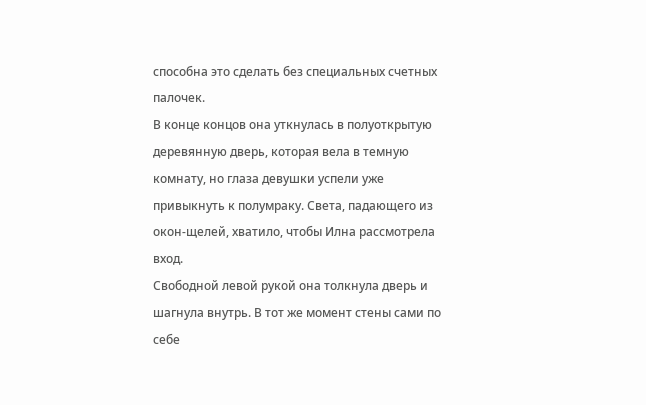способна это сделать без специальных счетных палочек.
В конце концов она уткнулась в полуоткрытую деревянную дверь, которая вела в темную комнату, но глаза девушки успели уже привыкнуть к полумраку. Света, падающего из окон-щелей, хватило, чтобы Илна рассмотрела вход.
Свободной левой рукой она толкнула дверь и шагнула внутрь. В тот же момент стены сами по себе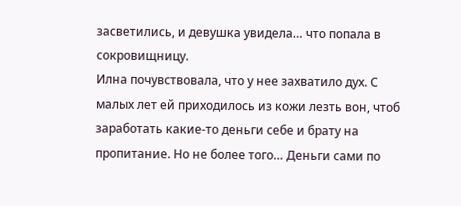засветились, и девушка увидела… что попала в сокровищницу.
Илна почувствовала, что у нее захватило дух. С малых лет ей приходилось из кожи лезть вон, чтоб заработать какие-то деньги себе и брату на пропитание. Но не более того… Деньги сами по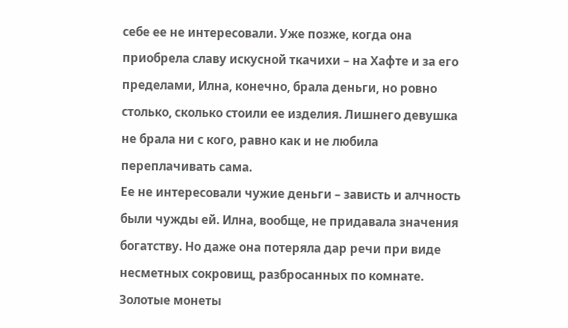себе ее не интересовали. Уже позже, когда она приобрела славу искусной ткачихи – на Хафте и за его пределами, Илна, конечно, брала деньги, но ровно столько, сколько стоили ее изделия. Лишнего девушка не брала ни с кого, равно как и не любила переплачивать сама.
Ее не интересовали чужие деньги – зависть и алчность были чужды ей. Илна, вообще, не придавала значения богатству. Но даже она потеряла дар речи при виде несметных сокровищ, разбросанных по комнате. Золотые монеты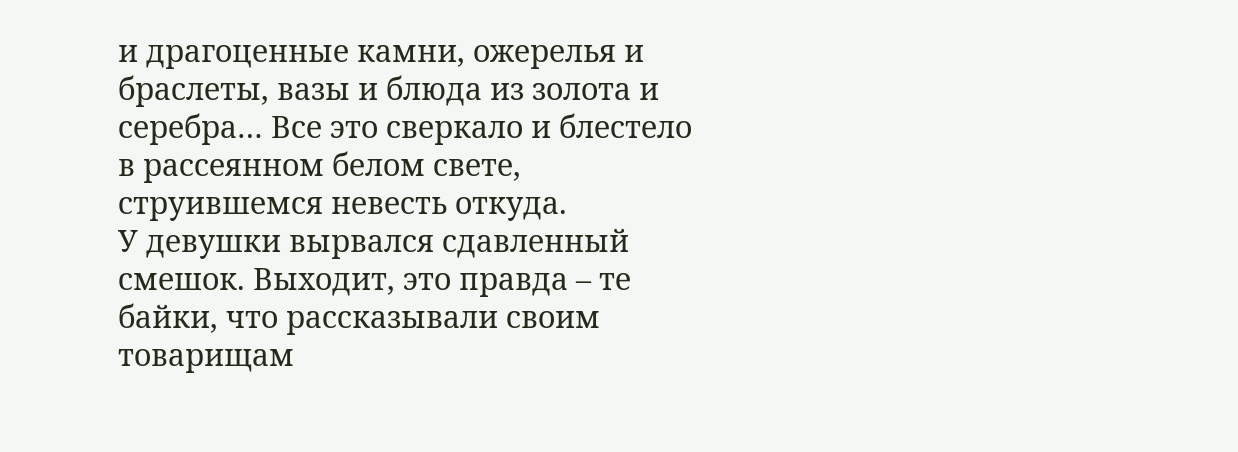и драгоценные камни, ожерелья и браслеты, вазы и блюда из золота и серебра… Все это сверкало и блестело в рассеянном белом свете, струившемся невесть откуда.
У девушки вырвался сдавленный смешок. Выходит, это правда – те байки, что рассказывали своим товарищам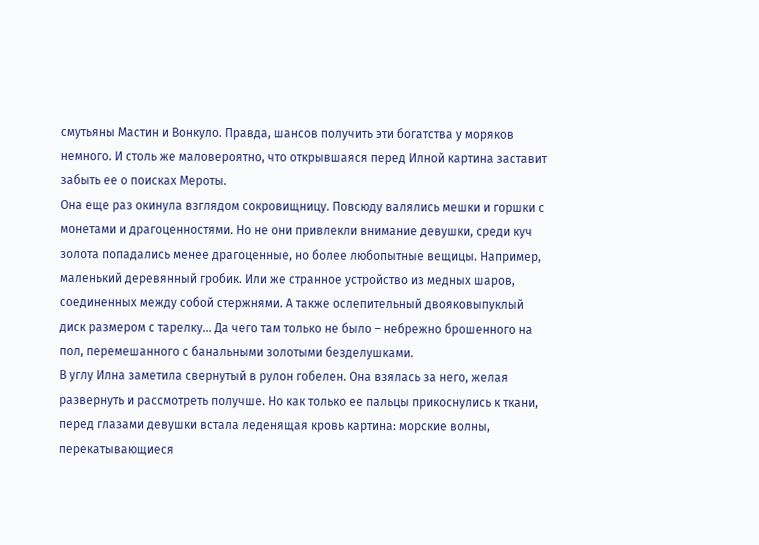смутьяны Мастин и Вонкуло. Правда, шансов получить эти богатства у моряков немного. И столь же маловероятно, что открывшаяся перед Илной картина заставит забыть ее о поисках Мероты.
Она еще раз окинула взглядом сокровищницу. Повсюду валялись мешки и горшки с монетами и драгоценностями. Но не они привлекли внимание девушки, среди куч золота попадались менее драгоценные, но более любопытные вещицы. Например, маленький деревянный гробик. Или же странное устройство из медных шаров, соединенных между собой стержнями. А также ослепительный двояковыпуклый диск размером с тарелку… Да чего там только не было – небрежно брошенного на пол, перемешанного с банальными золотыми безделушками.
В углу Илна заметила свернутый в рулон гобелен. Она взялась за него, желая развернуть и рассмотреть получше. Но как только ее пальцы прикоснулись к ткани, перед глазами девушки встала леденящая кровь картина: морские волны, перекатывающиеся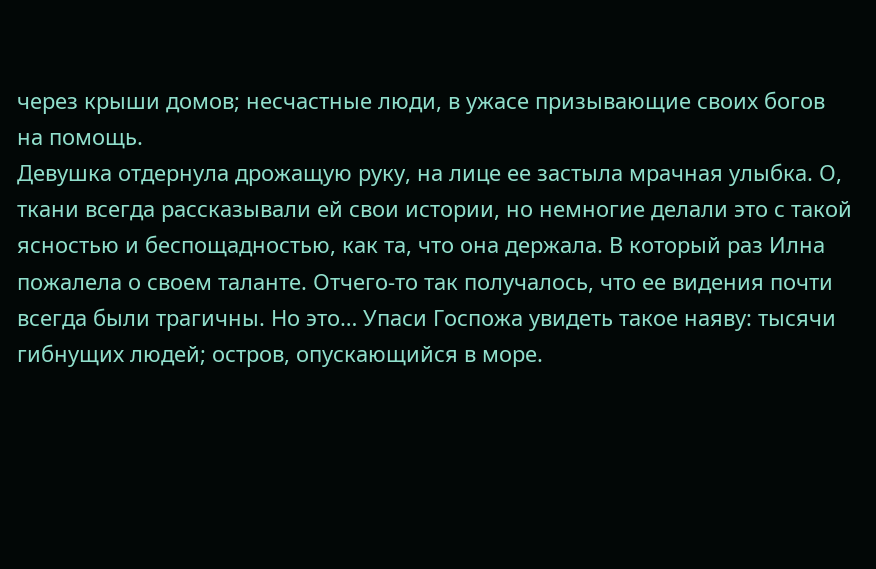через крыши домов; несчастные люди, в ужасе призывающие своих богов на помощь.
Девушка отдернула дрожащую руку, на лице ее застыла мрачная улыбка. О, ткани всегда рассказывали ей свои истории, но немногие делали это с такой ясностью и беспощадностью, как та, что она держала. В который раз Илна пожалела о своем таланте. Отчего-то так получалось, что ее видения почти всегда были трагичны. Но это… Упаси Госпожа увидеть такое наяву: тысячи гибнущих людей; остров, опускающийся в море.